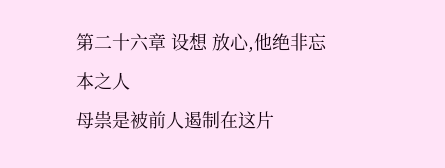第二十六章 设想 放心,他绝非忘本之人
母祟是被前人遏制在这片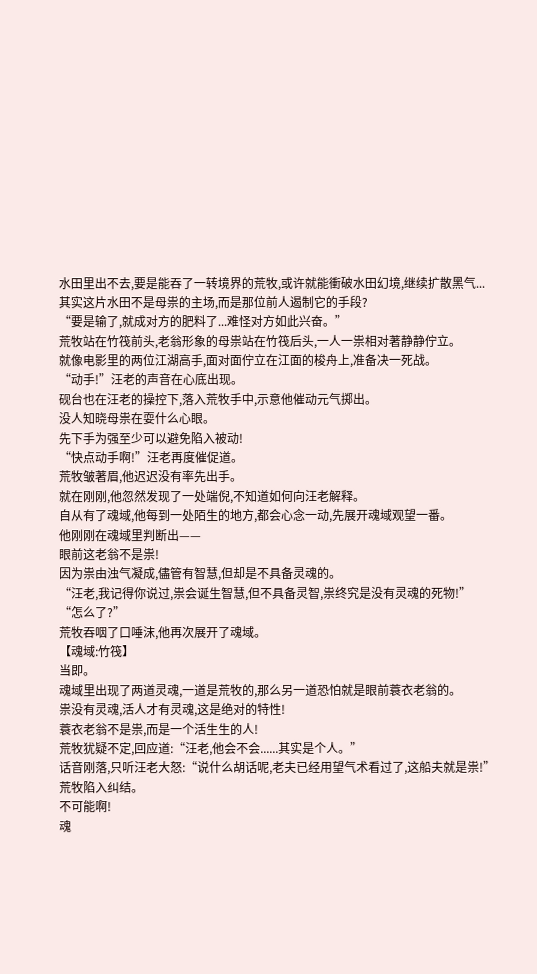水田里出不去,要是能吞了一转境界的荒牧,或许就能衝破水田幻境,继续扩散黑气...
其实这片水田不是母祟的主场,而是那位前人遏制它的手段?
“要是输了,就成对方的肥料了...难怪对方如此兴奋。”
荒牧站在竹筏前头,老翁形象的母祟站在竹筏后头,一人一祟相对著静静佇立。
就像电影里的两位江湖高手,面对面佇立在江面的梭舟上,准备决一死战。
“动手!”汪老的声音在心底出现。
砚台也在汪老的操控下,落入荒牧手中,示意他催动元气掷出。
没人知晓母祟在耍什么心眼。
先下手为强至少可以避免陷入被动!
“快点动手啊!”汪老再度催促道。
荒牧皱著眉,他迟迟没有率先出手。
就在刚刚,他忽然发现了一处端倪,不知道如何向汪老解释。
自从有了魂域,他每到一处陌生的地方,都会心念一动,先展开魂域观望一番。
他刚刚在魂域里判断出——
眼前这老翁不是祟!
因为祟由浊气凝成,儘管有智慧,但却是不具备灵魂的。
“汪老,我记得你说过,祟会诞生智慧,但不具备灵智,祟终究是没有灵魂的死物!”
“怎么了?”
荒牧吞咽了口唾沫,他再次展开了魂域。
【魂域:竹筏】
当即。
魂域里出现了两道灵魂,一道是荒牧的,那么另一道恐怕就是眼前蓑衣老翁的。
祟没有灵魂,活人才有灵魂,这是绝对的特性!
蓑衣老翁不是祟,而是一个活生生的人!
荒牧犹疑不定,回应道:“汪老,他会不会......其实是个人。”
话音刚落,只听汪老大怒:“说什么胡话呢,老夫已经用望气术看过了,这船夫就是祟!”
荒牧陷入纠结。
不可能啊!
魂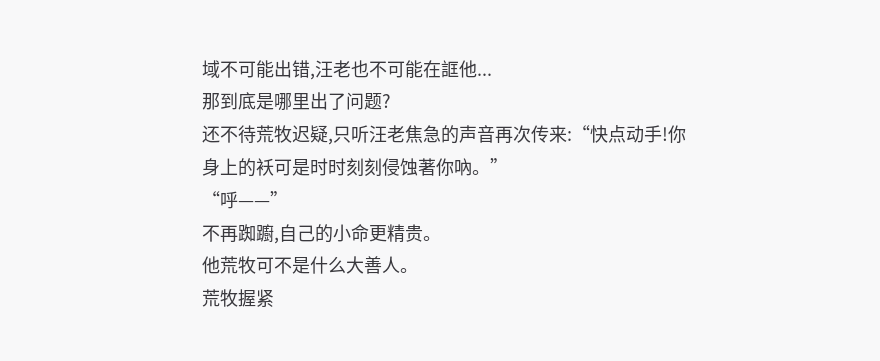域不可能出错,汪老也不可能在誆他...
那到底是哪里出了问题?
还不待荒牧迟疑,只听汪老焦急的声音再次传来:“快点动手!你身上的袄可是时时刻刻侵蚀著你吶。”
“呼——”
不再踟躕,自己的小命更精贵。
他荒牧可不是什么大善人。
荒牧握紧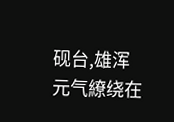砚台,雄浑元气繚绕在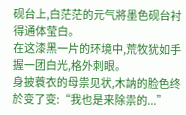砚台上,白茫茫的元气將墨色砚台衬得通体莹白。
在这漆黑一片的环境中,荒牧犹如手握一团白光,格外刺眼。
身披蓑衣的母祟见状,木訥的脸色终於变了变:“我也是来除祟的...”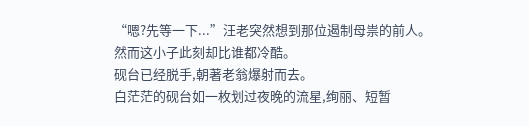“嗯?先等一下...”汪老突然想到那位遏制母祟的前人。
然而这小子此刻却比谁都冷酷。
砚台已经脱手,朝著老翁爆射而去。
白茫茫的砚台如一枚划过夜晚的流星,绚丽、短暂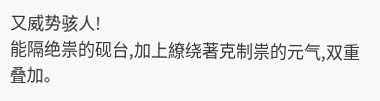又威势骇人!
能隔绝祟的砚台,加上繚绕著克制祟的元气,双重叠加。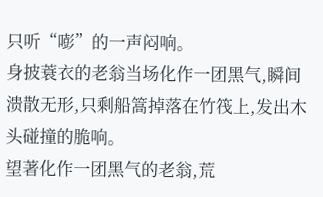只听“嘭”的一声闷响。
身披蓑衣的老翁当场化作一团黑气,瞬间溃散无形,只剩船篙掉落在竹筏上,发出木头碰撞的脆响。
望著化作一团黑气的老翁,荒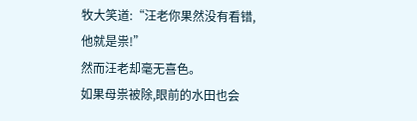牧大笑道:“汪老你果然没有看错,他就是祟!”
然而汪老却毫无喜色。
如果母祟被除,眼前的水田也会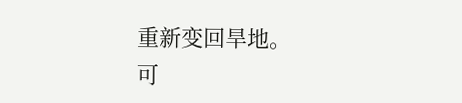重新变回旱地。
可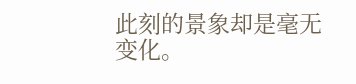此刻的景象却是毫无变化。